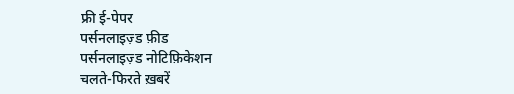फ्री ई-पेपर
पर्सनलाइज़्ड फ़ीड
पर्सनलाइज़्ड नोटिफ़िकेशन
चलते-फिरते ख़बरें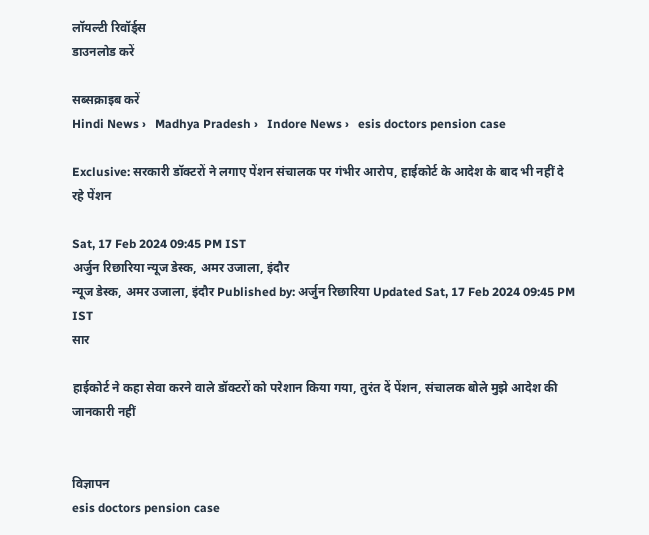लॉयल्टी रिवॉर्ड्स
डाउनलोड करें

सब्सक्राइब करें
Hindi News ›   Madhya Pradesh ›   Indore News ›   esis doctors pension case

Exclusive: सरकारी डॉक्टरों ने लगाए पेंशन संचालक पर गंभीर आरोप, हाईकोर्ट के आदेश के बाद भी नहीं दे रहे पेंशन

Sat, 17 Feb 2024 09:45 PM IST
अर्जुन रिछारिया न्यूज डेस्क, अमर उजाला, इंदौर
न्यूज डेस्क, अमर उजाला, इंदौर Published by: अर्जुन रिछारिया Updated Sat, 17 Feb 2024 09:45 PM IST
सार

हाईकोर्ट ने कहा सेवा करने वाले डॉक्टरों को परेशान किया गया, तुरंत दें पेंशन, संचालक बोले मुझे आदेश की जानकारी नहीं


विज्ञापन
esis doctors pension case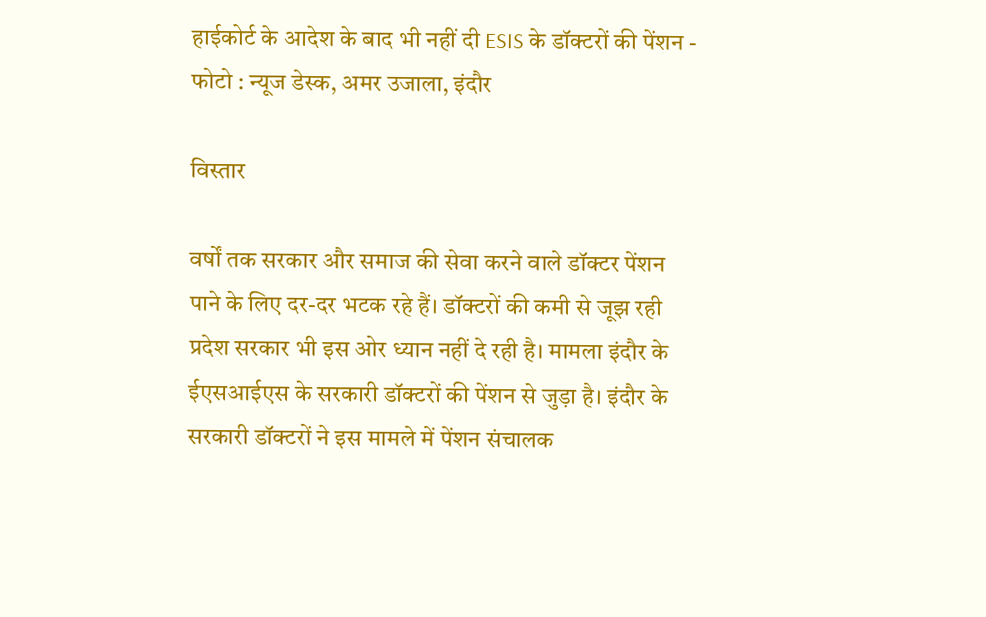हाईकोर्ट के आदेश के बाद भी नहीं दी ESIS के डॉक्टरों की पेंशन - फोटो : न्यूज डेस्क, अमर उजाला, इंदौर

विस्तार

वर्षों तक सरकार और समाज की सेवा करने वाले डॉक्टर पेंशन पाने के लिए दर-दर भटक रहे हैं। डॉक्टरों की कमी से जूझ रही प्रदेश सरकार भी इस ओर ध्यान नहीं दे रही है। मामला इंदौर के ईएसआईएस के सरकारी डॉक्टरों की पेंशन से जुड़ा है। इंदौर के सरकारी डॉक्टरों ने इस मामले में पेंशन संचालक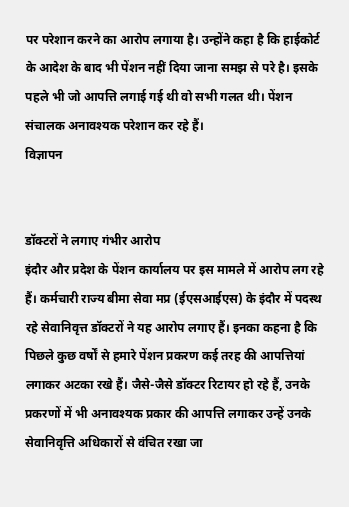पर परेशान करने का आरोप लगाया है। उन्होंने कहा है कि हाईकोर्ट के आदेश के बाद भी पेंशन नहीं दिया जाना समझ से परे है। इसके पहले भी जो आपत्ति लगाई गई थी वो सभी गलत थी। पेंशन संचालक अनावश्यक परेशान कर रहे हैं।
विज्ञापन


डॉक्टरों ने लगाए गंभीर आरोप
इंदौर और प्रदेश के पेंशन कार्यालय पर इस मामले में आरोप लग रहे हैं। कर्मचारी राज्य बीमा सेवा मप्र (ईएसआईएस) के इंदौर में पदस्थ रहे सेवानिवृत्त डॉक्टरों ने यह आरोप लगाए हैं। इनका कहना है कि पिछले कुछ वर्षों से हमारे पेंशन प्रकरण कई तरह की आपत्तियां लगाकर अटका रखे हैं। जैसे-जैसे डॉक्टर रिटायर हो रहे हैं, उनके प्रकरणों में भी अनावश्यक प्रकार की आपत्ति लगाकर उन्हें उनके सेवानिवृत्ति अधिकारों से वंचित रखा जा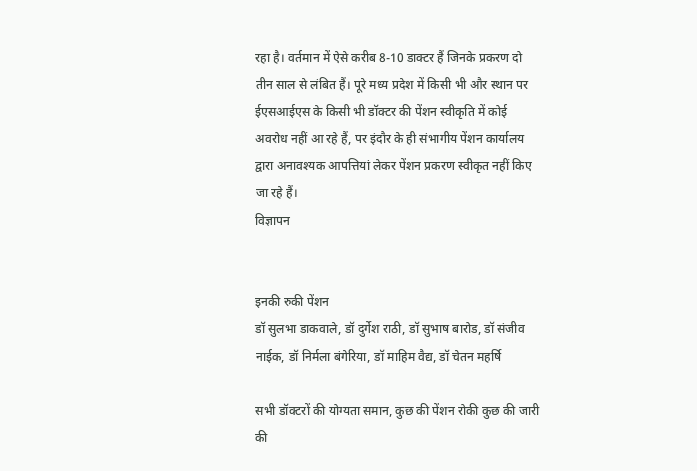रहा है। वर्तमान में ऐसे करीब 8-10 डाक्टर हैं जिनके प्रकरण दो तीन साल से लंबित हैं। पूरे मध्य प्रदेश में किसी भी और स्थान पर ईएसआईएस के किसी भी डॉक्टर की पेंशन स्वीकृति में कोई अवरोध नहीं आ रहे हैं, पर इंदौर के ही संभागीय पेंशन कार्यालय द्वारा अनावश्यक आपत्तियां लेकर पेंशन प्रकरण स्वीकृत नहीं किए जा रहे हैं।
विज्ञापन


इनकी रुकी पेंशन
डॉ सुलभा डाकवाले, डॉ दुर्गेश राठी, डॉ सुभाष बारोड, डॉ संजीव नाईक, डॉ निर्मला बंगेरिया, डॉ माहिम वैद्य, डॉ चेतन महर्षि

सभी डॉक्टरों की योग्यता समान, कुछ की पेंशन रोकी कुछ की जारी की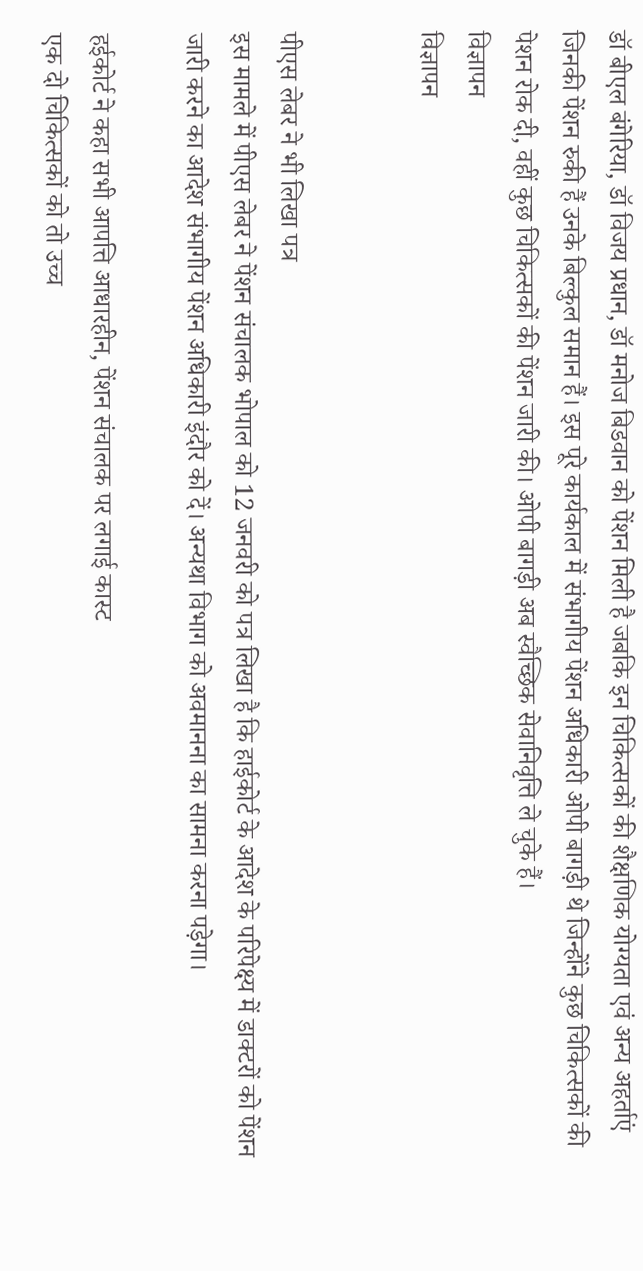डॉ बीएल बंगेरिया, डॉ विजय प्रधान, डॉ मनोज बिडवान को पेंशन मिली है जबकि इन चिकित्सकों की शैक्षणिक योग्यता एवं अन्य अहर्ताएं जिनकी पेंशन रुकी हैं उनके बिल्कुल समान हैं। इस पूरे कार्यकाल में संभागीय पेंशन अधिकारी ओपी बागड़ी थे जिन्होंने कुछ चिकित्सकों की पेशन रोक दी, वहीं कुछ चिकित्सकों की पेंशन जारी की। ओपी बागड़ी अब स्वैच्छिक सेवानिवृत्ति ले चुके हैं।
विज्ञापन
विज्ञापन


पीएस लेबर ने भी लिखा पत्र
इस मामले में पीएस लेबर ने पेंशन संचालक भोपाल को 12 जनवरी को पत्र लिखा है कि हाईकोर्ट के आदेश के परिपेक्ष्य में डाक्टरों को पेंशन जारी करने का आदेश संभागीय पेंशन अधिकारी इंदौर को दें। अन्यथा विभाग को अवमानना का सामना करना पड़ेगा।

हईकोर्ट ने कहा सभी आपत्ति आधारहीन, पेंशन संचालक पर लगाई कास्ट
एक दो चिकित्सकों को तो उच्च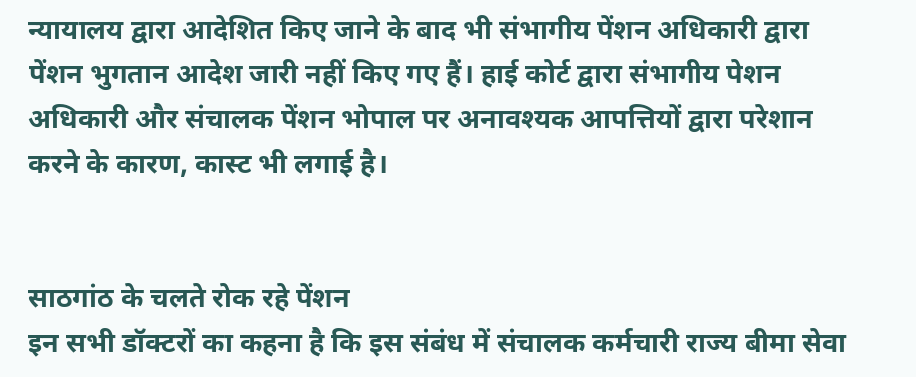न्यायालय द्वारा आदेशित किए जाने के बाद भी संभागीय पेंशन अधिकारी द्वारा पेंशन भुगतान आदेश जारी नहीं किए गए हैं। हाई कोर्ट द्वारा संभागीय पेशन अधिकारी और संचालक पेंशन भोपाल पर अनावश्यक आपत्तियों द्वारा परेशान करने के कारण, कास्ट भी लगाई है।


साठगांठ के चलते रोक रहे पेंशन
इन सभी डॉक्टरों का कहना है कि इस संबंध में संचालक कर्मचारी राज्य बीमा सेवा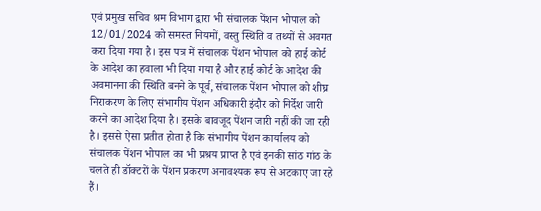एवं प्रमुख सचिव श्रम विभाग द्वारा भी संचालक पेंशन भोपाल को 12/01/2024 को समस्त नियमों, वस्तु स्थिति व तथ्यों से अवगत करा दिया गया है। इस पत्र में संचालक पेंशन भोपाल को हाई कोर्ट के आदेश का हवाला भी दिया गया है और हाई कोर्ट के आदेश की अवमानना की स्थिति बनने के पूर्व, संचालक पेंशन भोपाल को शीघ्र निराकरण के लिए संभागीय पेंशन अधिकारी इंदौर को निर्देश जारी करने का आदेश दिया है। इसके बावजूद पेंशन जारी नहीं की जा रही है। इससे ऐसा प्रतीत होता है कि संभागीय पेंशन कार्यालय को संचालक पेंशन भोपाल का भी प्रश्रय प्राप्त है एवं इनकी सांठ गांठ के चलते ही डॉक्टरों के पेंशन प्रकरण अनावश्यक रूप से अटकाए जा रहे हैं।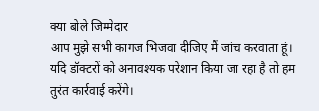क्या बोले जिम्मेदार
आप मुझे सभी कागज भिजवा दीजिए मैं जांच करवाता हूं। यदि डॉक्टरों को अनावश्यक परेशान किया जा रहा है तो हम तुरंत कार्रवाई करेंगे।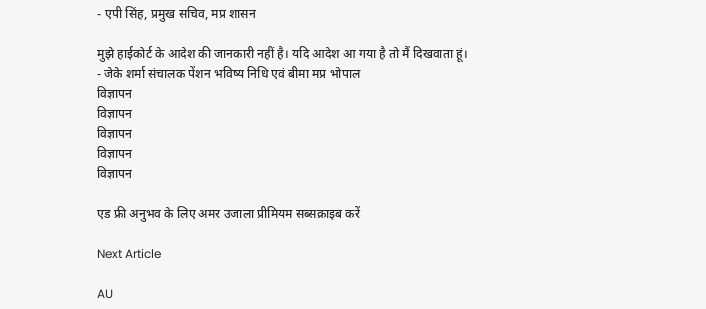- एपी सिंह, प्रमुख सचिव, मप्र शासन

मुझे हाईकोर्ट के आदेश की जानकारी नहीं है। यदि आदेश आ गया है तो मैं दिखवाता हूं।
- जेके शर्मा संचालक पेंशन भविष्य निधि एवं बीमा मप्र भोपाल
विज्ञापन
विज्ञापन
विज्ञापन
विज्ञापन
विज्ञापन

एड फ्री अनुभव के लिए अमर उजाला प्रीमियम सब्सक्राइब करें

Next Article

AU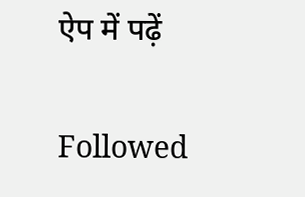ऐप में पढ़ें

Followed